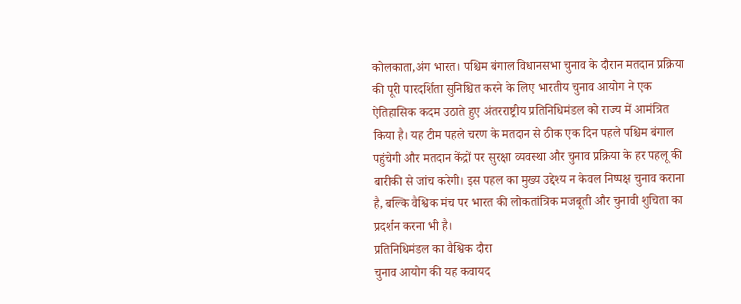कोलकाता,अंग भारत। पश्चिम बंगाल विधानसभा चुनाव के दौरान मतदान प्रक्रिया की पूरी पारदर्शिता सुनिश्चित करने के लिए भारतीय चुनाव आयोग ने एक ऐतिहासिक कदम उठाते हुए अंतरराष्ट्रीय प्रतिनिधिमंडल को राज्य में आमंत्रित किया है। यह टीम पहले चरण के मतदान से ठीक एक दिन पहले पश्चिम बंगाल पहुंचेगी और मतदान केंद्रों पर सुरक्षा व्यवस्था और चुनाव प्रक्रिया के हर पहलू की बारीकी से जांच करेगी। इस पहल का मुख्य उद्देश्य न केवल निष्पक्ष चुनाव कराना है, बल्कि वैश्विक मंच पर भारत की लोकतांत्रिक मजबूती और चुनावी शुचिता का प्रदर्शन करना भी है।
प्रतिनिधिमंडल का वैश्विक दौरा
चुनाव आयोग की यह कवायद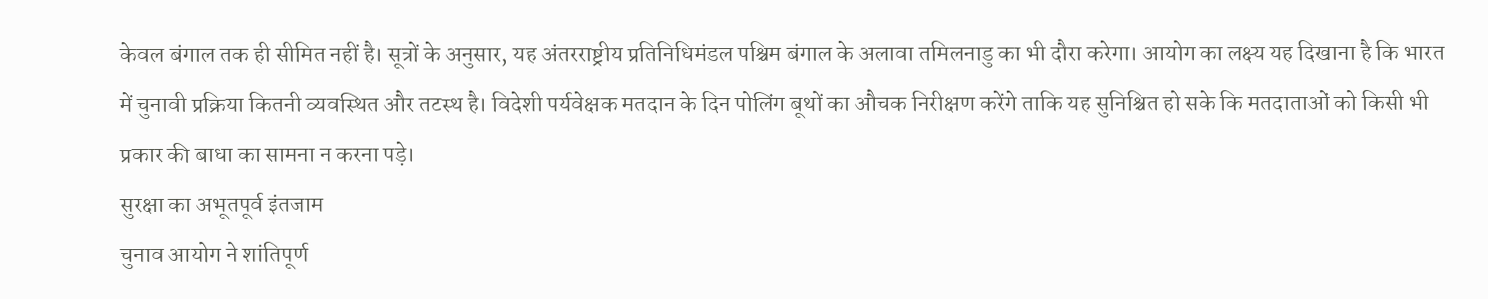केवल बंगाल तक ही सीमित नहीं है। सूत्रों के अनुसार, यह अंतरराष्ट्रीय प्रतिनिधिमंडल पश्चिम बंगाल के अलावा तमिलनाडु का भी दौरा करेगा। आयोग का लक्ष्य यह दिखाना है कि भारत में चुनावी प्रक्रिया कितनी व्यवस्थित और तटस्थ है। विदेशी पर्यवेक्षक मतदान के दिन पोलिंग बूथों का औचक निरीक्षण करेंगे ताकि यह सुनिश्चित हो सके कि मतदाताओं को किसी भी प्रकार की बाधा का सामना न करना पड़े।
सुरक्षा का अभूतपूर्व इंतजाम
चुनाव आयोग ने शांतिपूर्ण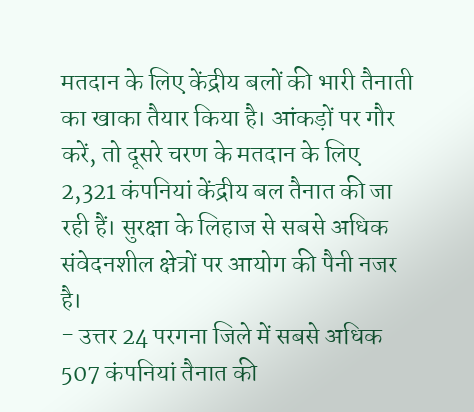मतदान के लिए केंद्रीय बलों की भारी तैनाती का खाका तैयार किया है। आंकड़ों पर गौर करें, तो दूसरे चरण के मतदान के लिए 2,321 कंपनियां केंद्रीय बल तैनात की जा रही हैं। सुरक्षा के लिहाज से सबसे अधिक संवेदनशील क्षेत्रों पर आयोग की पैनी नजर है।
- उत्तर 24 परगना जिले में सबसे अधिक 507 कंपनियां तैनात की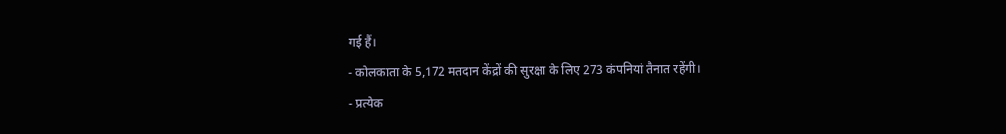गई हैं।
- कोलकाता के 5,172 मतदान केंद्रों की सुरक्षा के लिए 273 कंपनियां तैनात रहेंगी।
- प्रत्येक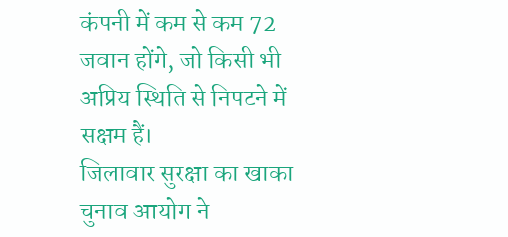कंपनी में कम से कम 72 जवान होंगे, जो किसी भी अप्रिय स्थिति से निपटने में सक्षम हैं।
जिलावार सुरक्षा का खाका
चुनाव आयोग ने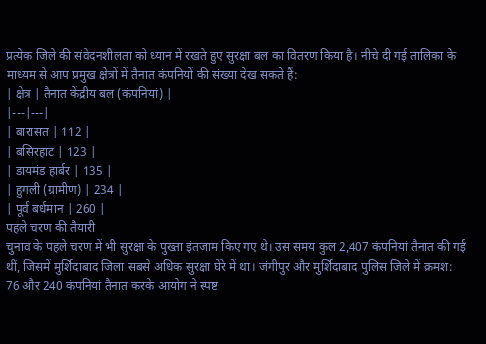प्रत्येक जिले की संवेदनशीलता को ध्यान में रखते हुए सुरक्षा बल का वितरण किया है। नीचे दी गई तालिका के माध्यम से आप प्रमुख क्षेत्रों में तैनात कंपनियों की संख्या देख सकते हैं:
| क्षेत्र | तैनात केंद्रीय बल (कंपनियां) |
|---|---|
| बारासत | 112 |
| बसिरहाट | 123 |
| डायमंड हार्बर | 135 |
| हुगली (ग्रामीण) | 234 |
| पूर्व बर्धमान | 260 |
पहले चरण की तैयारी
चुनाव के पहले चरण में भी सुरक्षा के पुख्ता इंतजाम किए गए थे। उस समय कुल 2,407 कंपनियां तैनात की गई थीं, जिसमें मुर्शिदाबाद जिला सबसे अधिक सुरक्षा घेरे में था। जंगीपुर और मुर्शिदाबाद पुलिस जिले में क्रमश: 76 और 240 कंपनियां तैनात करके आयोग ने स्पष्ट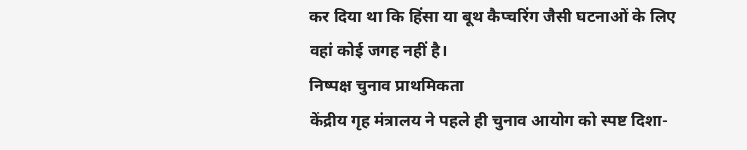कर दिया था कि हिंसा या बूथ कैप्चरिंग जैसी घटनाओं के लिए वहां कोई जगह नहीं है।
निष्पक्ष चुनाव प्राथमिकता
केंद्रीय गृह मंत्रालय ने पहले ही चुनाव आयोग को स्पष्ट दिशा-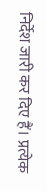निर्देश जारी कर दिए हैं। प्रत्येक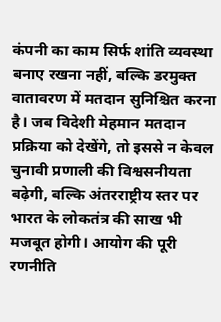कंपनी का काम सिर्फ शांति व्यवस्था बनाए रखना नहीं, बल्कि डरमुक्त वातावरण में मतदान सुनिश्चित करना है। जब विदेशी मेहमान मतदान प्रक्रिया को देखेंगे, तो इससे न केवल चुनावी प्रणाली की विश्वसनीयता बढ़ेगी, बल्कि अंतरराष्ट्रीय स्तर पर भारत के लोकतंत्र की साख भी मजबूत होगी। आयोग की पूरी रणनीति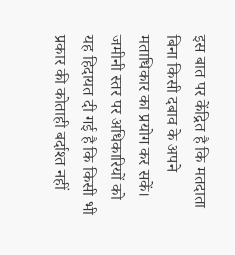इस बात पर केंद्रित है कि मतदाता बिना किसी दबाव के अपने मताधिकार का प्रयोग कर सकें। जमीनी स्तर पर अधिकारियों को यह हिदायत दी गई है कि किसी भी प्रकार की कोताही बर्दाश्त नहीं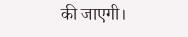की जाएगी।